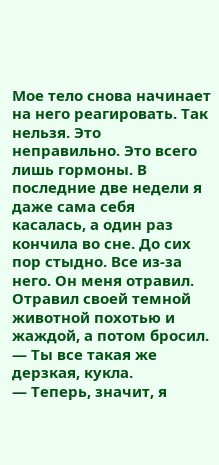Мое тело снова начинает на него реагировать. Так нельзя. Это неправильно. Это всего лишь гормоны. В последние две недели я даже сама себя касалась, а один раз кончила во сне. До сих пор стыдно. Все из-за него. Он меня отравил. Отравил своей темной животной похотью и жаждой, а потом бросил.
— Ты все такая же дерзкая, кукла.
— Теперь, значит, я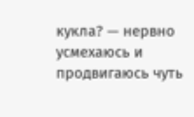кукла? — нервно усмехаюсь и продвигаюсь чуть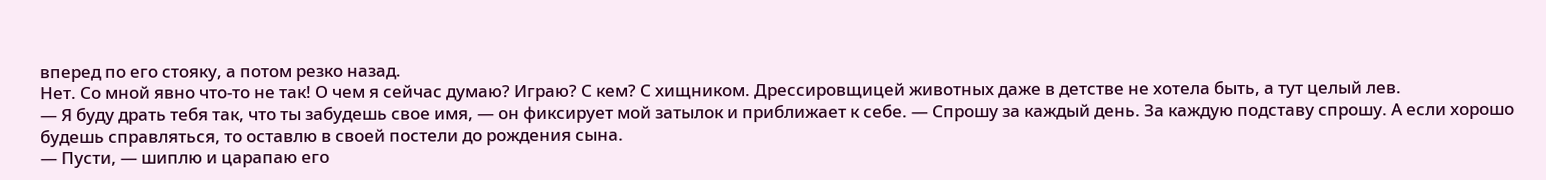вперед по его стояку, а потом резко назад.
Нет. Со мной явно что-то не так! О чем я сейчас думаю? Играю? С кем? С хищником. Дрессировщицей животных даже в детстве не хотела быть, а тут целый лев.
— Я буду драть тебя так, что ты забудешь свое имя, — он фиксирует мой затылок и приближает к себе. — Спрошу за каждый день. За каждую подставу спрошу. А если хорошо будешь справляться, то оставлю в своей постели до рождения сына.
— Пусти, — шиплю и царапаю его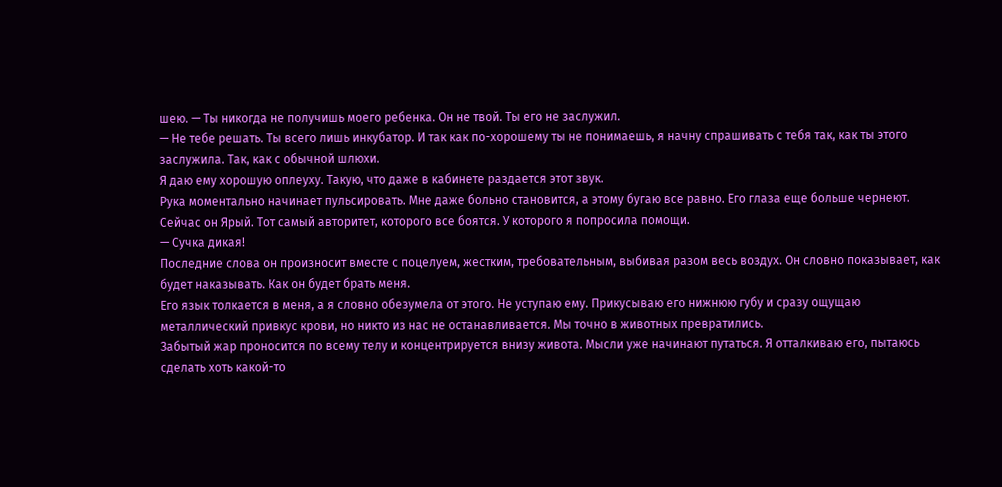шею. — Ты никогда не получишь моего ребенка. Он не твой. Ты его не заслужил.
— Не тебе решать. Ты всего лишь инкубатор. И так как по-хорошему ты не понимаешь, я начну спрашивать с тебя так, как ты этого заслужила. Так, как с обычной шлюхи.
Я даю ему хорошую оплеуху. Такую, что даже в кабинете раздается этот звук.
Рука моментально начинает пульсировать. Мне даже больно становится, а этому бугаю все равно. Его глаза еще больше чернеют. Сейчас он Ярый. Тот самый авторитет, которого все боятся. У которого я попросила помощи.
— Сучка дикая!
Последние слова он произносит вместе с поцелуем, жестким, требовательным, выбивая разом весь воздух. Он словно показывает, как будет наказывать. Как он будет брать меня.
Его язык толкается в меня, а я словно обезумела от этого. Не уступаю ему. Прикусываю его нижнюю губу и сразу ощущаю металлический привкус крови, но никто из нас не останавливается. Мы точно в животных превратились.
Забытый жар проносится по всему телу и концентрируется внизу живота. Мысли уже начинают путаться. Я отталкиваю его, пытаюсь сделать хоть какой-то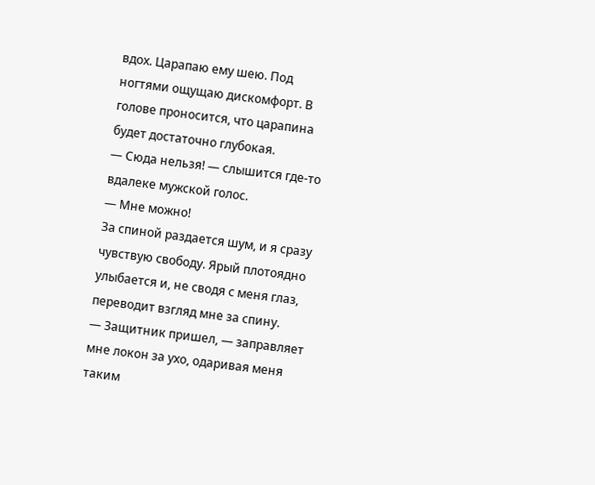вдох. Царапаю ему шею. Под ногтями ощущаю дискомфорт. В голове проносится, что царапина будет достаточно глубокая.
— Сюда нельзя! — слышится где-то вдалеке мужской голос.
— Мне можно!
За спиной раздается шум, и я сразу чувствую свободу. Ярый плотоядно улыбается и, не сводя с меня глаз, переводит взгляд мне за спину.
— Защитник пришел, — заправляет мне локон за ухо, одаривая меня таким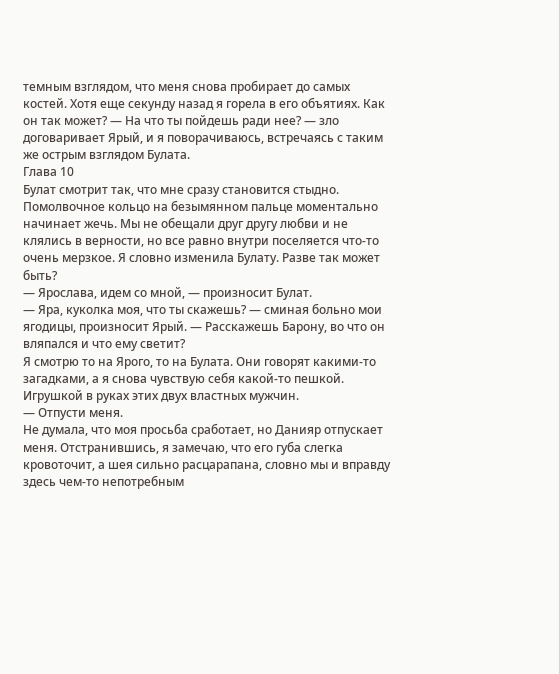темным взглядом, что меня снова пробирает до самых костей. Хотя еще секунду назад я горела в его объятиях. Как он так может? — На что ты пойдешь ради нее? — зло договаривает Ярый, и я поворачиваюсь, встречаясь с таким же острым взглядом Булата.
Глава 10
Булат смотрит так, что мне сразу становится стыдно. Помолвочное кольцо на безымянном пальце моментально начинает жечь. Мы не обещали друг другу любви и не клялись в верности, но все равно внутри поселяется что-то очень мерзкое. Я словно изменила Булату. Разве так может быть?
— Ярослава, идем со мной, — произносит Булат.
— Яра, куколка моя, что ты скажешь? — сминая больно мои ягодицы, произносит Ярый. — Расскажешь Барону, во что он вляпался и что ему светит?
Я смотрю то на Ярого, то на Булата. Они говорят какими-то загадками, а я снова чувствую себя какой-то пешкой. Игрушкой в руках этих двух властных мужчин.
— Отпусти меня.
Не думала, что моя просьба сработает, но Данияр отпускает меня. Отстранившись, я замечаю, что его губа слегка кровоточит, а шея сильно расцарапана, словно мы и вправду здесь чем-то непотребным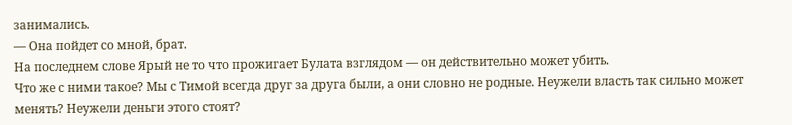занимались.
— Она пойдет со мной, брат.
На последнем слове Ярый не то что прожигает Булата взглядом — он действительно может убить.
Что же с ними такое? Мы с Тимой всегда друг за друга были, а они словно не родные. Неужели власть так сильно может менять? Неужели деньги этого стоят?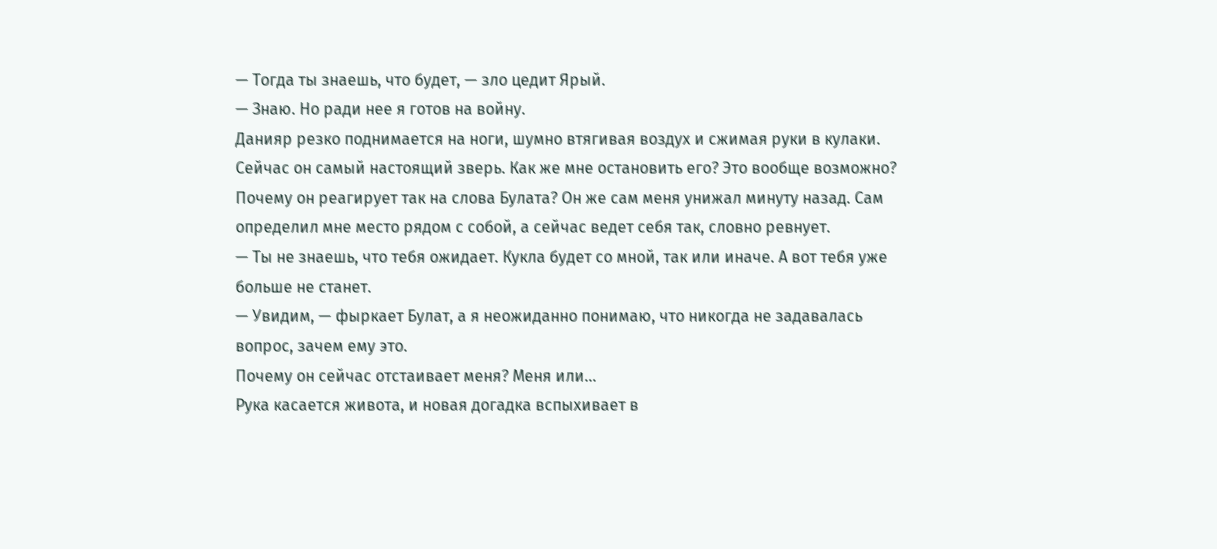— Тогда ты знаешь, что будет, — зло цедит Ярый.
— Знаю. Но ради нее я готов на войну.
Данияр резко поднимается на ноги, шумно втягивая воздух и сжимая руки в кулаки. Сейчас он самый настоящий зверь. Как же мне остановить его? Это вообще возможно? Почему он реагирует так на слова Булата? Он же сам меня унижал минуту назад. Сам определил мне место рядом с собой, а сейчас ведет себя так, словно ревнует.
— Ты не знаешь, что тебя ожидает. Кукла будет со мной, так или иначе. А вот тебя уже больше не станет.
— Увидим, — фыркает Булат, а я неожиданно понимаю, что никогда не задавалась вопрос, зачем ему это.
Почему он сейчас отстаивает меня? Меня или…
Рука касается живота, и новая догадка вспыхивает в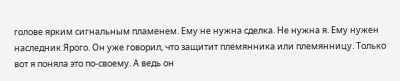голове ярким сигнальным пламенем. Ему не нужна сделка. Не нужна я. Ему нужен наследник Ярого. Он уже говорил, что защитит племянника или племянницу. Только вот я поняла это по-своему. А ведь он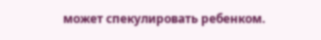может спекулировать ребенком.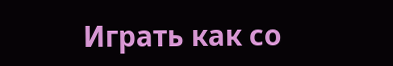Играть как со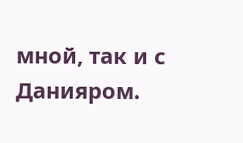мной, так и с Данияром.